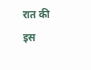रात की इस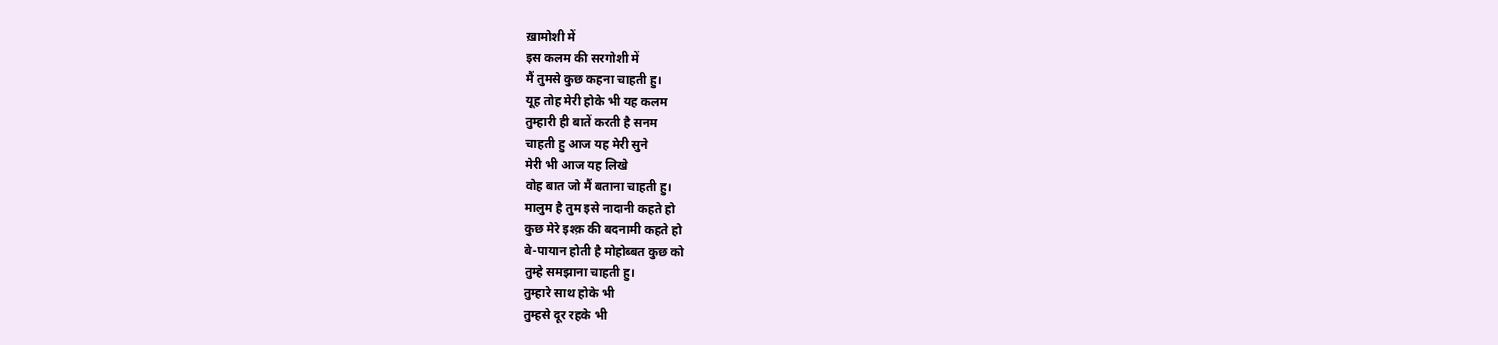ख़ामोशी में
इस कलम की सरगोशी में
मैं तुमसे कुछ कहना चाहती हु।
यूह तोह मेरी होके भी यह कलम
तुम्हारी ही बातें करती है सनम
चाहती हु आज यह मेरी सुने
मेरी भी आज यह लिखे
वोह बात जो मैं बताना चाहती हु।
मालुम है तुम इसे नादानी कहते हो
कुछ मेरे इश्क़ की बदनामी कहते हो
बे-पायान होती है मोहोब्बत कुछ को
तुम्हे समझाना चाहती हु।
तुम्हारे साथ होके भी
तुम्हसे दूर रहके भी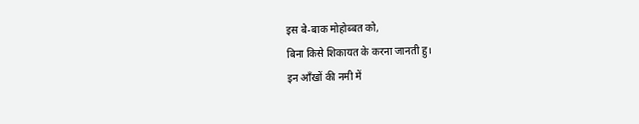इस बे-बाक मोहोब्बत को,
बिना किसे शिकायत के करना जानती हु।
इन आँखों की नमी में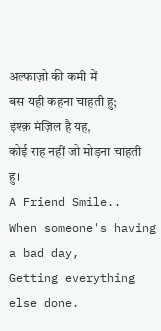अल्फाज़ो की कमी में
बस यही कहना चाहती हु;
इश्क़ मंज़िल है यह,
कोई राह नहीं जो मोड़ना चाहती हु।
A Friend Smile..
When someone's having a bad day,
Getting everything else done.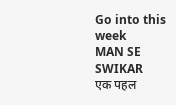Go into this week
MAN SE SWIKAR
एक पहल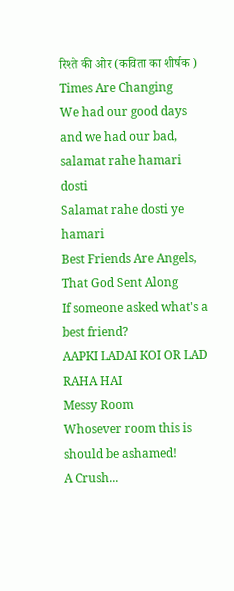रिश्ते की ओर (कविता का शीर्षक )
Times Are Changing
We had our good days and we had our bad,
salamat rahe hamari dosti
Salamat rahe dosti ye hamari
Best Friends Are Angels, That God Sent Along
If someone asked what's a best friend?
AAPKI LADAI KOI OR LAD RAHA HAI
Messy Room
Whosever room this is should be ashamed!
A Crush...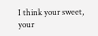I think your sweet, your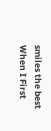smiles the best
When I First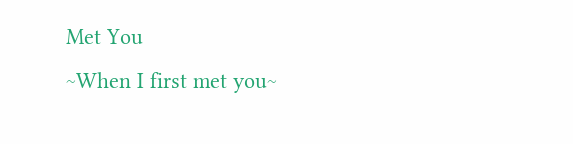Met You
~When I first met you~